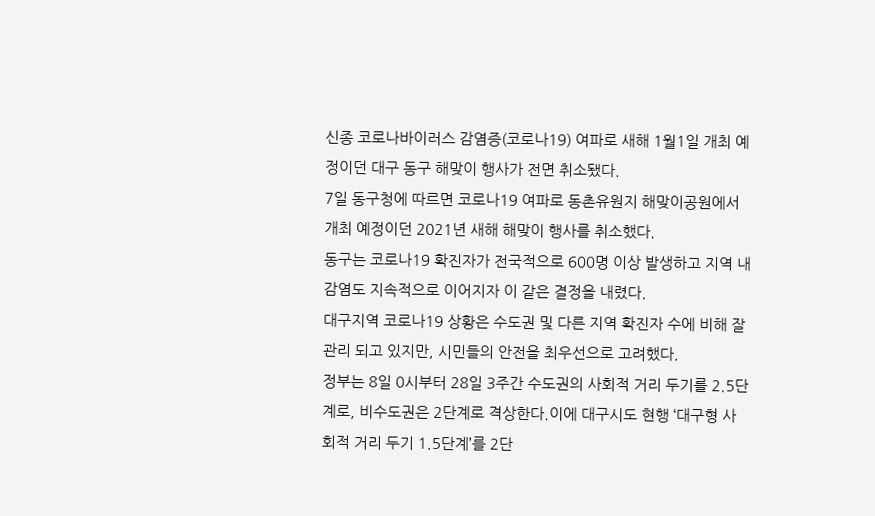신종 코로나바이러스 감염증(코로나19) 여파로 새해 1월1일 개최 예정이던 대구 동구 해맞이 행사가 전면 취소됐다.
7일 동구청에 따르면 코로나19 여파로 동촌유원지 해맞이공원에서 개최 예정이던 2021년 새해 해맞이 행사를 취소했다.
동구는 코로나19 확진자가 전국적으로 600명 이상 발생하고 지역 내 감염도 지속적으로 이어지자 이 같은 결정을 내렸다.
대구지역 코로나19 상황은 수도권 및 다른 지역 확진자 수에 비해 잘 관리 되고 있지만, 시민들의 안전을 최우선으로 고려했다.
정부는 8일 0시부터 28일 3주간 수도권의 사회적 거리 두기를 2.5단계로, 비수도권은 2단계로 격상한다.이에 대구시도 현행 ‘대구형 사회적 거리 두기 1.5단계’를 2단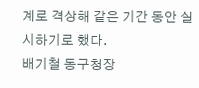계로 격상해 같은 기간 동안 실시하기로 했다.
배기철 동구청장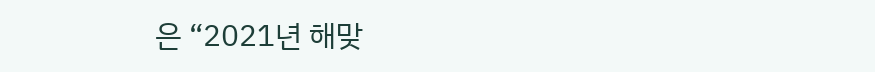은 “2021년 해맞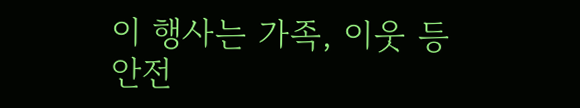이 행사는 가족, 이웃 등 안전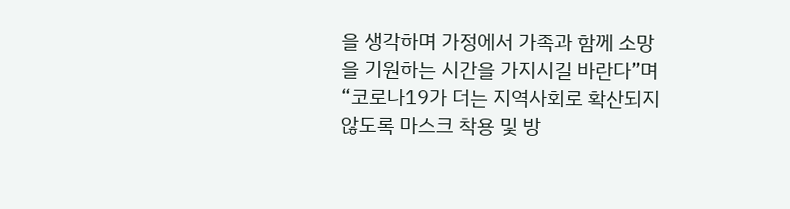을 생각하며 가정에서 가족과 함께 소망을 기원하는 시간을 가지시길 바란다”며 “코로나19가 더는 지역사회로 확산되지 않도록 마스크 착용 및 방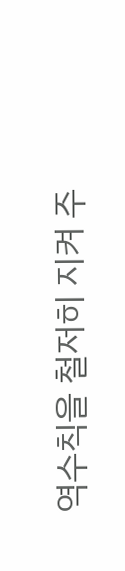역수칙을 철저히 지켜 주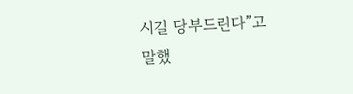시길 당부드린다”고 말했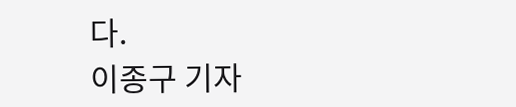다.
이종구 기자